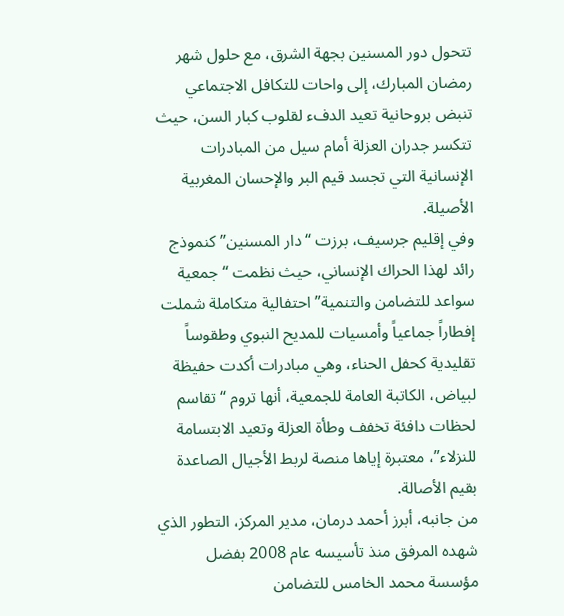تتحول دور المسنين بجهة الشرق، مع حلول شهر رمضان المبارك، إلى واحات للتكافل الاجتماعي تنبض بروحانية تعيد الدفء لقلوب كبار السن، حيث تتكسر جدران العزلة أمام سيل من المبادرات الإنسانية التي تجسد قيم البر والإحسان المغربية الأصيلة.
وفي إقليم جرسيف، برزت “دار المسنين” كنموذج رائد لهذا الحراك الإنساني، حيث نظمت “جمعية سواعد للتضامن والتنمية” احتفالية متكاملة شملت إفطاراً جماعياً وأمسيات للمديح النبوي وطقوساً تقليدية كحفل الحناء، وهي مبادرات أكدت حفيظة لبياض، الكاتبة العامة للجمعية، أنها تروم “تقاسم لحظات دافئة تخفف وطأة العزلة وتعيد الابتسامة للنزلاء”، معتبرة إياها منصة لربط الأجيال الصاعدة بقيم الأصالة.
من جانبه، أبرز أحمد درمان، مدير المركز، التطور الذي شهده المرفق منذ تأسيسه عام 2008 بفضل مؤسسة محمد الخامس للتضامن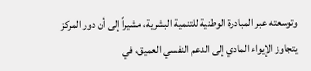وتوسعته عبر المبادرة الوطنية للتنمية البشرية، مشيراً إلى أن دور المركز يتجاوز الإيواء المادي إلى الدعم النفسي العميق، في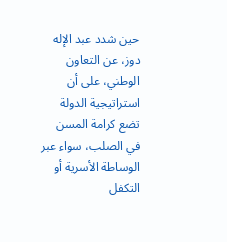حين شدد عبد الإله دوز، عن التعاون الوطني، على أن استراتيجية الدولة تضع كرامة المسن في الصلب، سواء عبر الوساطة الأسرية أو التكفل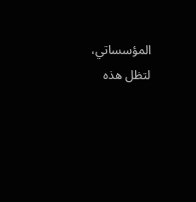المؤسساتي، لتظل هذه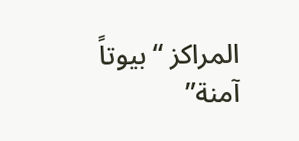المراكز “بيوتاً آمنة”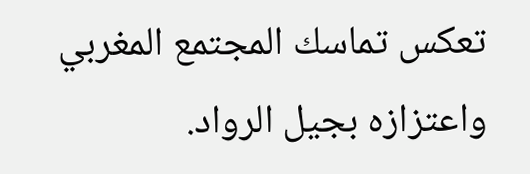تعكس تماسك المجتمع المغربي واعتزازه بجيل الرواد.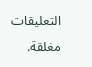التعليقات مغلقة.